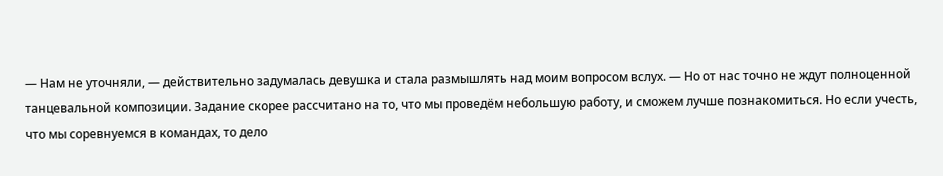— Нам не уточняли, — действительно задумалась девушка и стала размышлять над моим вопросом вслух. — Но от нас точно не ждут полноценной танцевальной композиции. Задание скорее рассчитано на то, что мы проведём небольшую работу, и сможем лучше познакомиться. Но если учесть, что мы соревнуемся в командах, то дело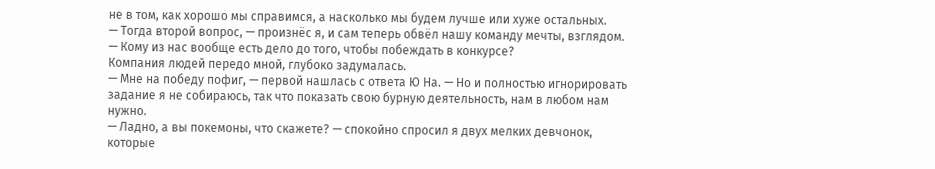не в том, как хорошо мы справимся, а насколько мы будем лучше или хуже остальных.
— Тогда второй вопрос, — произнёс я, и сам теперь обвёл нашу команду мечты, взглядом. — Кому из нас вообще есть дело до того, чтобы побеждать в конкурсе?
Компания людей передо мной, глубоко задумалась.
— Мне на победу пофиг, — первой нашлась с ответа Ю На. — Но и полностью игнорировать задание я не собираюсь, так что показать свою бурную деятельность, нам в любом нам нужно.
— Ладно, а вы покемоны, что скажете? — спокойно спросил я двух мелких девчонок, которые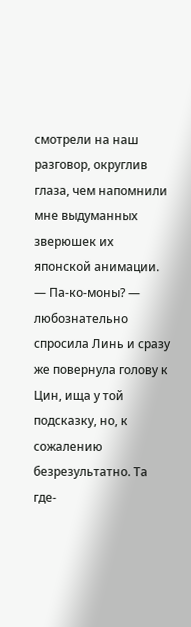смотрели на наш разговор, округлив глаза, чем напомнили мне выдуманных зверюшек их японской анимации.
— Па-ко-моны? — любознательно спросила Линь и сразу же повернула голову к Цин, ища у той подсказку, но, к сожалению безрезультатно. Та где-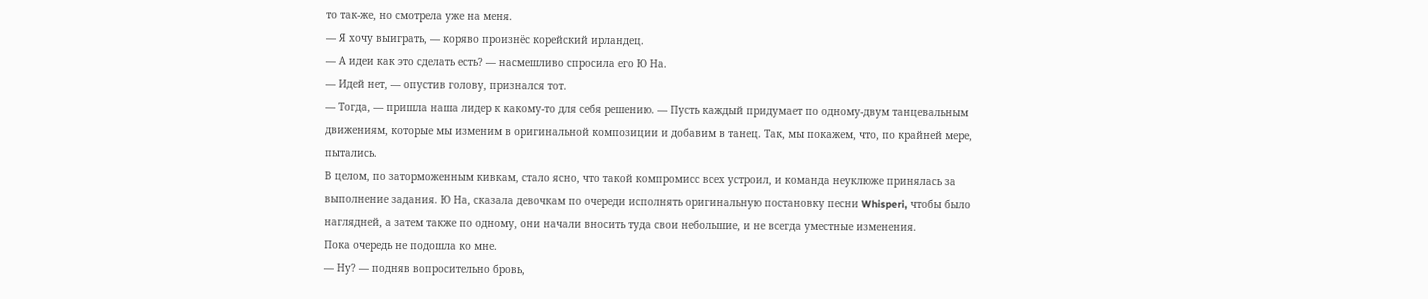то так-же, но смотрела уже на меня.
— Я хочу выиграть, — коряво произнёс корейский ирландец.
— А идеи как это сделать есть? — насмешливо спросила его Ю На.
— Идей нет, — опустив голову, признался тот.
— Тогда, — пришла наша лидер к какому-то для себя решению. — Пусть каждый придумает по одному-двум танцевальным движениям, которые мы изменим в оригинальной композиции и добавим в танец. Так, мы покажем, что, по крайней мере, пытались.
В целом, по заторможенным кивкам, стало ясно, что такой компромисс всех устроил, и команда неуклюже принялась за выполнение задания. Ю На, сказала девочкам по очереди исполнять оригинальную постановку песни Whisperi, чтобы было наглядней, а затем также по одному, они начали вносить туда свои небольшие, и не всегда уместные изменения.
Пока очередь не подошла ко мне.
— Ну? — подняв вопросительно бровь,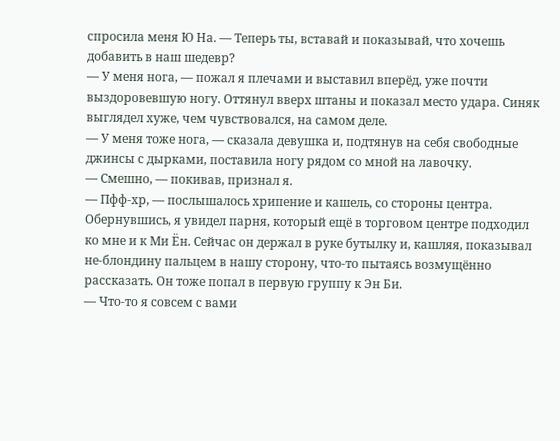спросила меня Ю На. — Теперь ты, вставай и показывай, что хочешь добавить в наш шедевр?
— У меня нога, — пожал я плечами и выставил вперёд, уже почти выздоровевшую ногу. Оттянул вверх штаны и показал место удара. Синяк выглядел хуже, чем чувствовался, на самом деле.
— У меня тоже нога, — сказала девушка и, подтянув на себя свободные джинсы с дырками, поставила ногу рядом со мной на лавочку.
— Смешно, — покивав, признал я.
— Пфф-хр, — послышалось хрипение и кашель, со стороны центра.
Обернувшись, я увидел парня, который ещё в торговом центре подходил ко мне и к Ми Ён. Сейчас он держал в руке бутылку и, кашляя, показывал не-блондину пальцем в нашу сторону, что-то пытаясь возмущённо рассказать. Он тоже попал в первую группу к Эн Би.
— Что-то я совсем с вами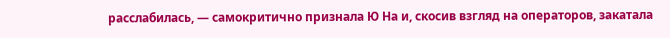расслабилась, — самокритично признала Ю На и, скосив взгляд на операторов, закатала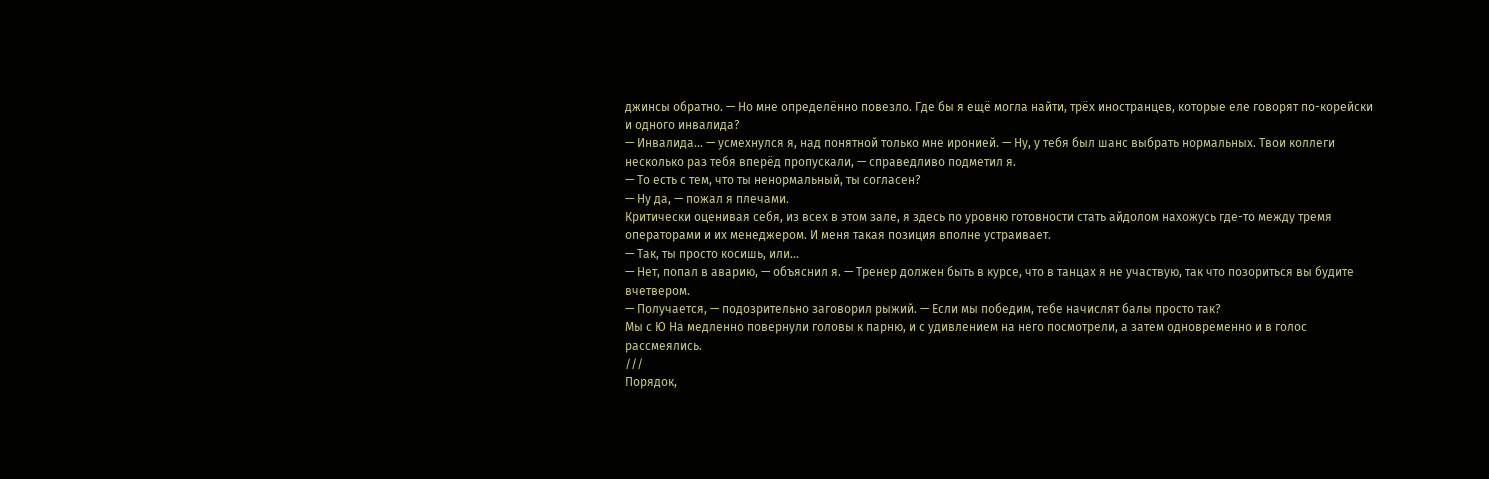джинсы обратно. — Но мне определённо повезло. Где бы я ещё могла найти, трёх иностранцев, которые еле говорят по-корейски и одного инвалида?
— Инвалида… — усмехнулся я, над понятной только мне иронией. — Ну, у тебя был шанс выбрать нормальных. Твои коллеги несколько раз тебя вперёд пропускали, — справедливо подметил я.
— То есть с тем, что ты ненормальный, ты согласен?
— Ну да, — пожал я плечами.
Критически оценивая себя, из всех в этом зале, я здесь по уровню готовности стать айдолом нахожусь где-то между тремя операторами и их менеджером. И меня такая позиция вполне устраивает.
— Так, ты просто косишь, или…
— Нет, попал в аварию, — объяснил я. — Тренер должен быть в курсе, что в танцах я не участвую, так что позориться вы будите вчетвером.
— Получается, — подозрительно заговорил рыжий. — Если мы победим, тебе начислят балы просто так?
Мы с Ю На медленно повернули головы к парню, и с удивлением на него посмотрели, а затем одновременно и в голос рассмеялись.
///
Порядок,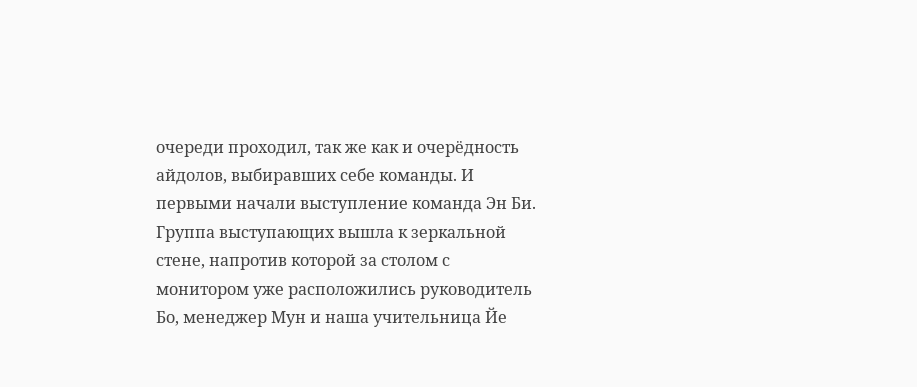очереди проходил, так же как и очерёдность айдолов, выбиравших себе команды. И первыми начали выступление команда Эн Би.
Группа выступающих вышла к зеркальной стене, напротив которой за столом с монитором уже расположились руководитель Бо, менеджер Мун и наша учительница Йе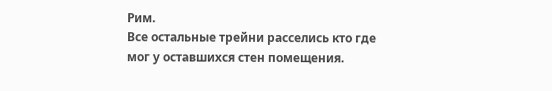Рим.
Все остальные трейни расселись кто где мог у оставшихся стен помещения.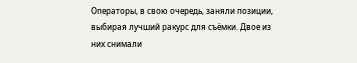Операторы, в свою очередь, заняли позиции, выбирая лучший ракурс для съёмки. Двое из них снимали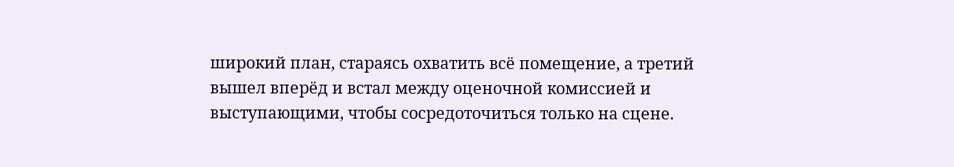широкий план, стараясь охватить всё помещение, а третий вышел вперёд и встал между оценочной комиссией и выступающими, чтобы сосредоточиться только на сцене.